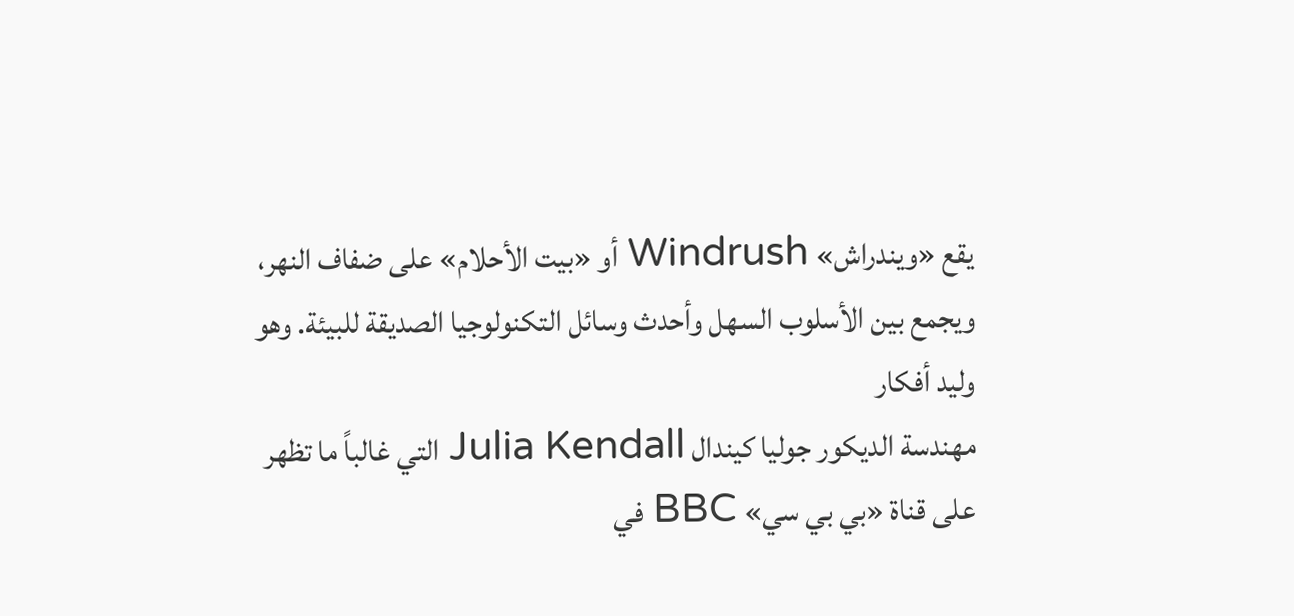يقع «ويندراش» Windrush أو «بيت الأحلام» على ضفاف النهر،
ويجمع بين الأسلوب السهل وأحدث وسائل التكنولوجيا الصديقة للبيئة. وهو وليد أفكار
مهندسة الديكور جوليا كيندال Julia Kendall التي غالباً ما تظهر على قناة «بي بي سي» BBC في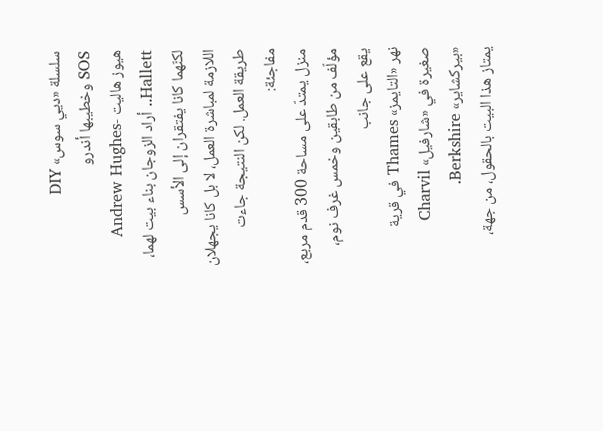سلسلة «ديي سوس» DIY
SOS وخطيبها أندرو
هيوز هاليت Andrew Hughes-Hallett.. أراد الزوجان بناء بيت لهما، لكنّهما كانا يفتقران إلى الأسس
اللازمة لمباشرة العمل، لا بل كانا يجهلان طريقة العمل. لكن النتيجة جاءت مفاجئة:
منزل يمتدّ على مساحة 300 قدم مربع، مؤلّف من طابقين وخمس غرف نوم، يقع على جانب
نهر «التايمز» Thames في قرية صغيرة في «شارفيل» Charvil «بيركشاير» Berkshire.
يمتاز هذا البيت بالحقول، من جهة،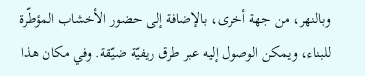وبالنهر، من جهة أخرى، بالإضافة إلى حضور الأخشاب المؤطّرة للبناء، ويمكن الوصول إليه عبر طرق ريفيّة ضيّقة. وفي مكان هذا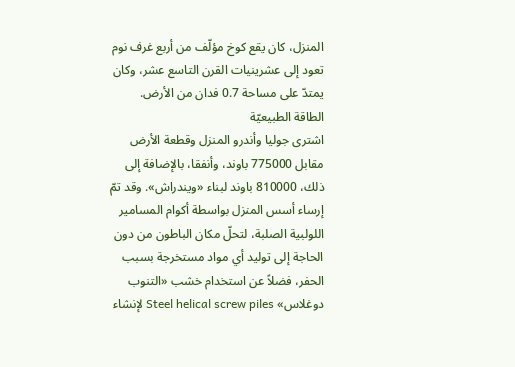المنزل، كان يقع كوخ مؤلّف من أربع غرف نوم تعود إلى عشرينيات القرن التاسع عشر، وكان يمتدّ على مساحة 0.7 فدان من الأرض.
الطاقة الطبيعيّة
اشترى جوليا وأندرو المنزل وقطعة الأرض مقابل 775000 باوند، وأنفقا، بالإضافة إلى ذلك، 810000 باوند لبناء «ويندراش». وقد تمّ إرساء أسس المنزل بواسطة أكوام المسامير اللولبية الصلبة، لتحلّ مكان الباطون من دون الحاجة إلى توليد أي مواد مستخرجة بسبب الحفر، فضلاً عن استخدام خشب «التنوب دوغلاس» Steel helical screw piles لإنشاء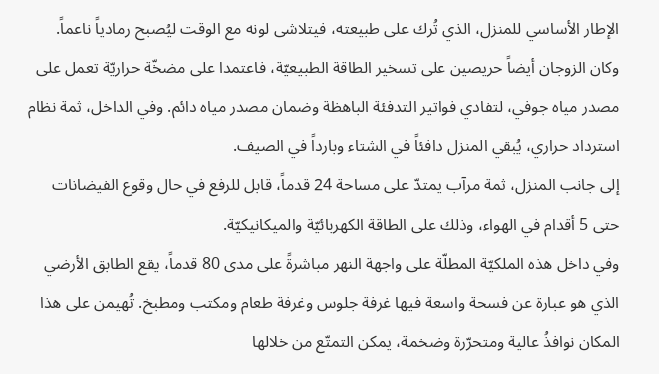الإطار الأساسي للمنزل، الذي تُرك على طبيعته، فيتلاشى لونه مع الوقت ليُصبح رمادياً ناعماً. وكان الزوجان أيضاً حريصين على تسخير الطاقة الطبيعيّة، فاعتمدا على مضخّة حراريّة تعمل على مصدر مياه جوفي، لتفادي فواتير التدفئة الباهظة وضمان مصدر مياه دائم. وفي الداخل، ثمة نظام استرداد حراري، يُبقي المنزل دافئاً في الشتاء وبارداً في الصيف.
إلى جانب المنزل، ثمة مرآب يمتدّ على مساحة 24 قدماً، قابل للرفع في حال وقوع الفيضانات حتى 5 أقدام في الهواء، وذلك على الطاقة الكهربائيّة والميكانيكيّة.
وفي داخل هذه الملكيّة المطلّة على واجهة النهر مباشرةً على مدى 80 قدماً، يقع الطابق الأرضي الذي هو عبارة عن فسحة واسعة فيها غرفة جلوس وغرفة طعام ومكتب ومطبخ. تُهيمن على هذا المكان نوافذُ عالية ومتحرّرة وضخمة، يمكن التمتّع من خلالها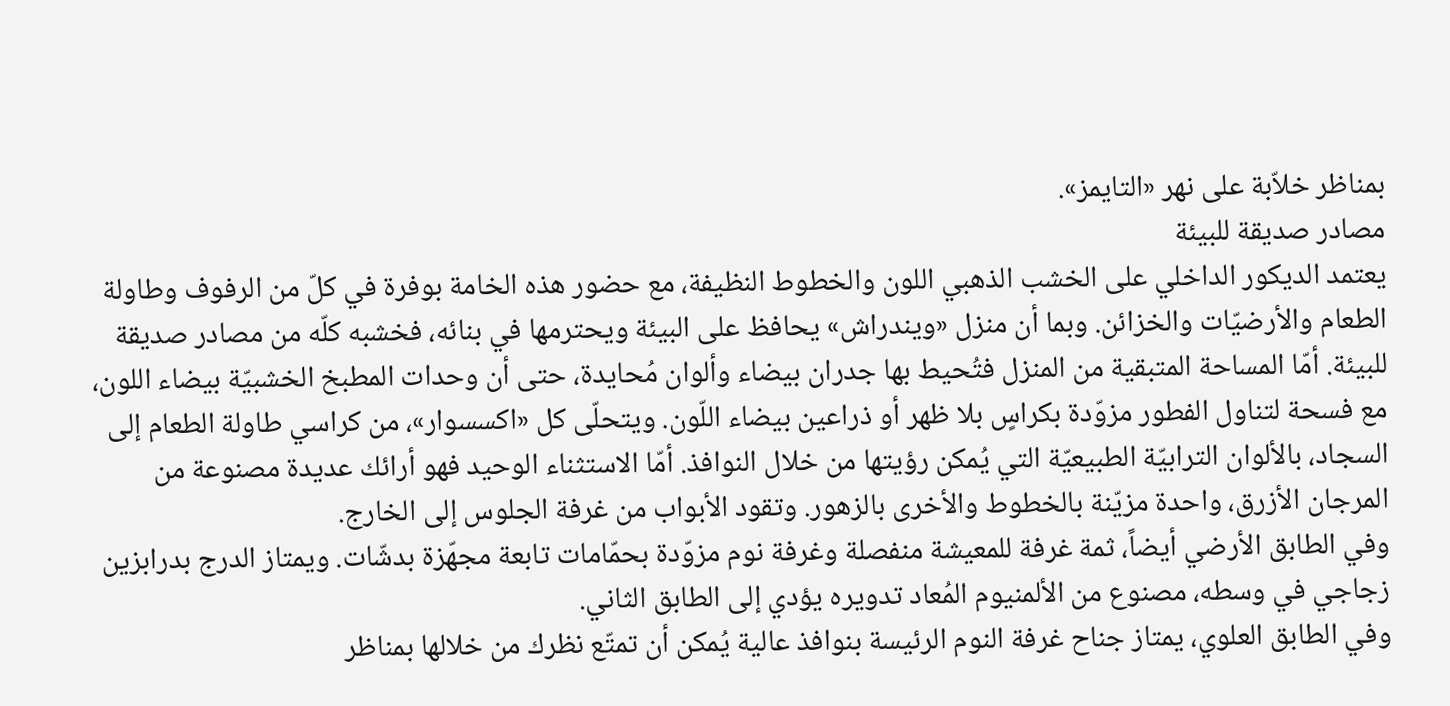بمناظر خلاّبة على نهر «التايمز».
مصادر صديقة للبيئة
يعتمد الديكور الداخلي على الخشب الذهبي اللون والخطوط النظيفة، مع حضور هذه الخامة بوفرة في كلّ من الرفوف وطاولة الطعام والأرضيّات والخزائن. وبما أن منزل «ويندراش» يحافظ على البيئة ويحترمها في بنائه، فخشبه كلّه من مصادر صديقة للبيئة. أمّا المساحة المتبقية من المنزل فتُحيط بها جدران بيضاء وألوان مُحايدة، حتى أن وحدات المطبخ الخشبيّة بيضاء اللون، مع فسحة لتناول الفطور مزوّدة بكراسٍ بلا ظهر أو ذراعين بيضاء اللّون. ويتحلّى كل «اكسسوار»، من كراسي طاولة الطعام إلى السجاد، بالألوان الترابيّة الطبيعيّة التي يُمكن رؤيتها من خلال النوافذ. أمّا الاستثناء الوحيد فهو أرائك عديدة مصنوعة من المرجان الأزرق، واحدة مزيّنة بالخطوط والأخرى بالزهور. وتقود الأبواب من غرفة الجلوس إلى الخارج.
وفي الطابق الأرضي أيضاً، ثمة غرفة للمعيشة منفصلة وغرفة نوم مزوّدة بحمّامات تابعة مجهّزة بدشّات. ويمتاز الدرج بدرابزين زجاجي في وسطه، مصنوع من الألمنيوم المُعاد تدويره يؤدي إلى الطابق الثاني.
وفي الطابق العلوي، يمتاز جناح غرفة النوم الرئيسة بنوافذ عالية يُمكن أن تمتّع نظرك من خلالها بمناظر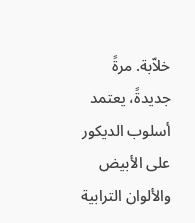خلاّبة. مرةً جديدةً، يعتمد أسلوب الديكور على الأبيض والألوان الترابية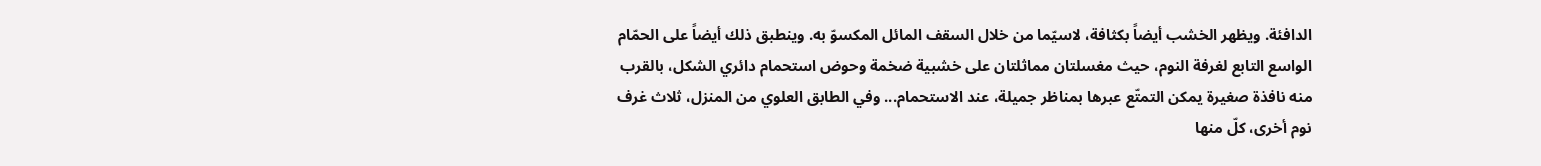الدافئة. ويظهر الخشب أيضاً بكثافة، لاسيّما من خلال السقف المائل المكسوّ به. وينطبق ذلك أيضاً على الحمّام الواسع التابع لغرفة النوم، حيث مغسلتان مماثلتان على خشبية ضخمة وحوض استحمام دائري الشكل، بالقرب منه نافذة صغيرة يمكن التمتّع عبرها بمناظر جميلة، عند الاستحمام... وفي الطابق العلوي من المنزل، ثلاث غرف نوم أخرى، كلّ منها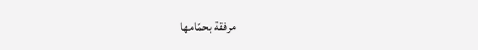مرفقة بحمّامها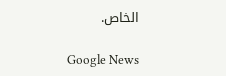الخاص.

Google News